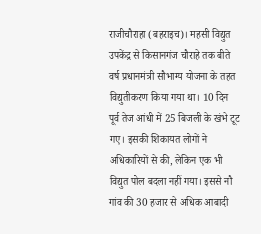राजीचौराहा (बहराइच)। महसी विद्युत उपकेंद्र से किसानगंज चौराहे तक बीते वर्ष प्रधानमंत्री सौभाग्य योजना के तहत विद्युतीकरण किया गया था। 10 दिन पूर्व तेज आंधी में 25 बिजली के खंभे टूट गए। इसकी शिकायत लोगों ने अधिकारियों से की, लेकिन एक भी विद्युत पोल बदला नहीं गया। इससे नौ गांव की 30 हजार से अधिक आबादी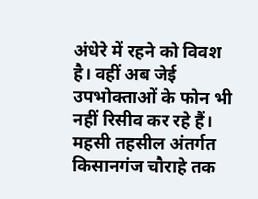अंधेरे में रहने को विवश है। वहीं अब जेई उपभोक्ताओं के फोन भी नहीं रिसीव कर रहे हैं।
महसी तहसील अंतर्गत किसानगंज चौराहे तक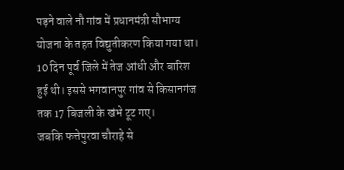पड़ने वाले नौ गांव में प्रधानमंत्री सौभाग्य योजना के तहत विद्युतीकरण किया गया था। 10 दिन पूर्व जिले में तेज आंधी और बारिश हुई थी। इससे भगवानपुर गांव से किसानगंज तक 17 बिजली के खंभे टूट गए।
जबकि फत्तेपुरवा चौराहे से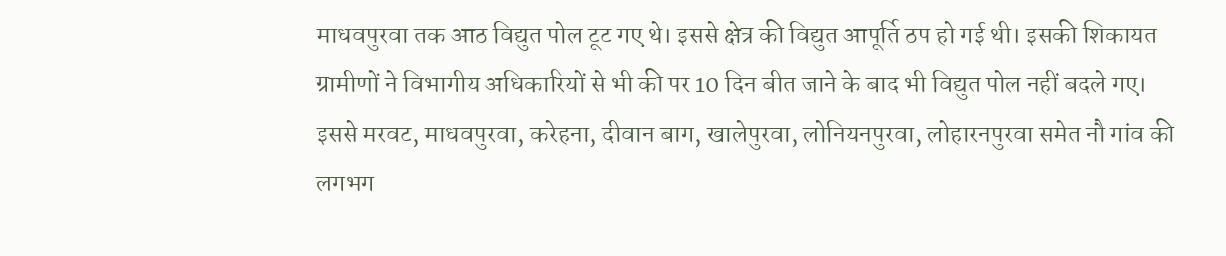माधवपुरवा तक आठ विद्युत पोल टूट गए थे। इससे क्षेत्र की विद्युत आपूर्ति ठप हो गई थी। इसकी शिकायत ग्रामीणों ने विभागीय अधिकारियों से भी की पर 10 दिन बीत जाने के बाद भी विद्युत पोल नहीं बदले गए। इससे मरवट, माधवपुरवा, करेहना, दीवान बाग, खालेपुरवा, लोनियनपुरवा, लोहारनपुरवा समेत नौ गांव की लगभग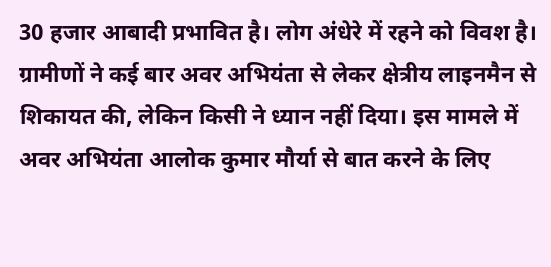30 हजार आबादी प्रभावित है। लोग अंधेरे में रहने को विवश है।
ग्रामीणों ने कई बार अवर अभियंता से लेकर क्षेत्रीय लाइनमैन से शिकायत की, लेकिन किसी ने ध्यान नहीं दिया। इस मामले में अवर अभियंता आलोक कुमार मौर्या से बात करने के लिए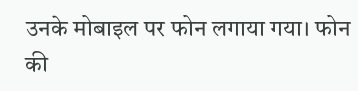उनके मोबाइल पर फोन लगाया गया। फोन की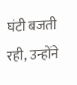घंटी बजती रही, उन्होंने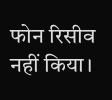फोन रिसीव नहीं किया।